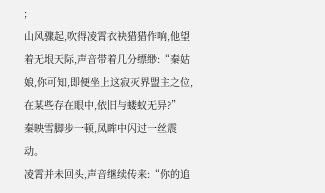;
山风骤起,吹得凌霄衣袂猎猎作响,他望着无垠天际,声音带着几分缥缈:“秦姑娘,你可知,即便坐上这寂灭界盟主之位,在某些存在眼中,依旧与蝼蚁无异?”
秦映雪脚步一顿,凤眸中闪过一丝震动。
凌霄并未回头,声音继续传来:“你的追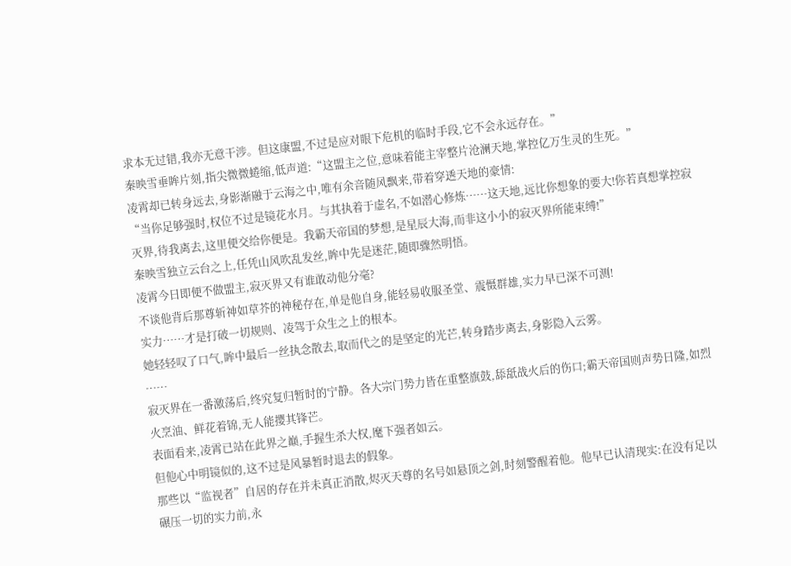求本无过错,我亦无意干涉。但这康盟,不过是应对眼下危机的临时手段,它不会永远存在。”
秦映雪垂眸片刻,指尖微微蜷缩,低声道:“这盟主之位,意味着能主宰整片沧澜天地,掌控亿万生灵的生死。”
凌霄却已转身远去,身影渐融于云海之中,唯有余音随风飘来,带着穿透天地的豪情:
“当你足够强时,权位不过是镜花水月。与其执着于虚名,不如潜心修炼……这天地,远比你想象的要大!你若真想掌控寂灭界,待我离去,这里便交给你便是。我霸天帝国的梦想,是星辰大海,而非这小小的寂灭界所能束缚!”
秦映雪独立云台之上,任凭山风吹乱发丝,眸中先是迷茫,随即骤然明悟。
凌霄今日即便不做盟主,寂灭界又有谁敢动他分毫?
不谈他背后那尊斩神如草芥的神秘存在,单是他自身,能轻易收服圣堂、震慑群雄,实力早已深不可测!
实力……才是打破一切规则、凌驾于众生之上的根本。
她轻轻叹了口气,眸中最后一丝执念散去,取而代之的是坚定的光芒,转身踏步离去,身影隐入云雾。
……
寂灭界在一番激荡后,终究复归暂时的宁静。各大宗门势力皆在重整旗鼓,舔舐战火后的伤口;霸天帝国则声势日隆,如烈火烹油、鲜花着锦,无人能撄其锋芒。
表面看来,凌霄已站在此界之巅,手握生杀大权,麾下强者如云。
但他心中明镜似的,这不过是风暴暂时退去的假象。
那些以“监视者”自居的存在并未真正消散,烬灭天尊的名号如悬顶之剑,时刻警醒着他。他早已认清现实:在没有足以碾压一切的实力前,永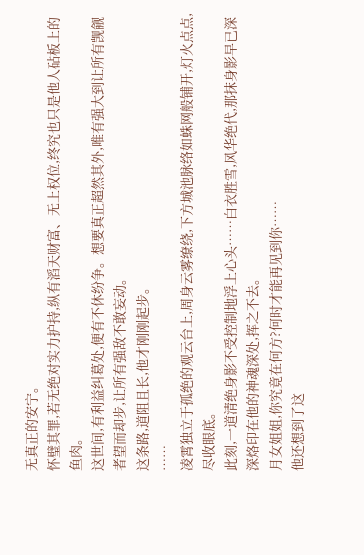无真正的安宁。
怀璧其罪,若无绝对实力护持,纵有滔天财富、无上权位,终究也只是他人砧板上的鱼肉。
这世间,有利益纠葛处,便有不休纷争。想要真正超然其外,唯有强大到让所有觊觎者望而却步,让所有强敌不敢妄动。
这条路,道阻且长,他才刚刚起步。
……
凌霄独立于孤绝的观云台上,周身云雾缭绕,下方城池脉络如蛛网般铺开,灯火点点,尽收眼底。
此刻,一道清绝身影不受控制地浮上心头……白衣胜雪,风华绝代,那抹身影早已深深烙印在他的神魂深处,挥之不去。
月女姐姐,你究竟在何方?何时才能再见到你……
他还想到了这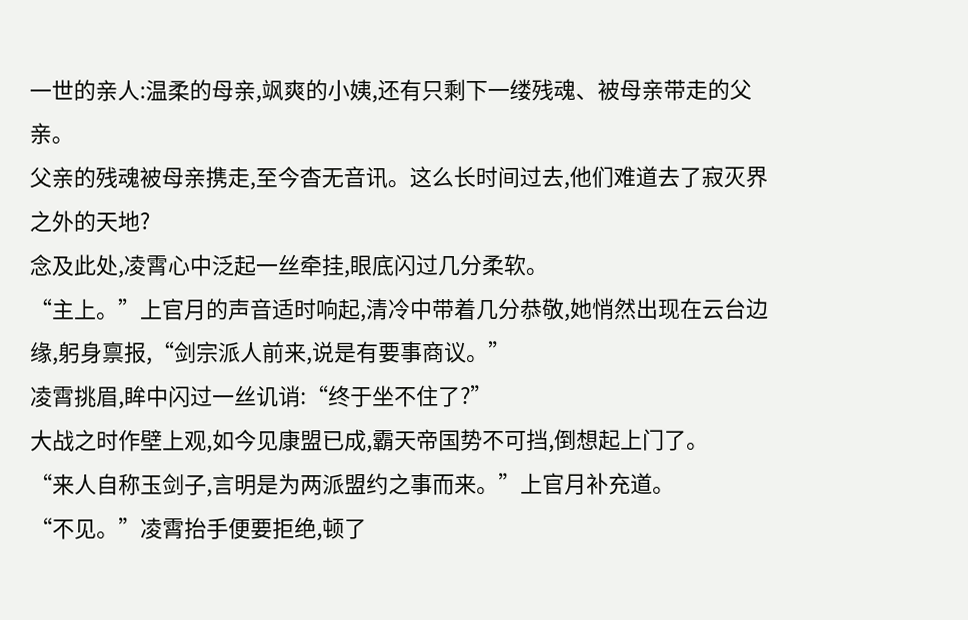一世的亲人:温柔的母亲,飒爽的小姨,还有只剩下一缕残魂、被母亲带走的父亲。
父亲的残魂被母亲携走,至今杳无音讯。这么长时间过去,他们难道去了寂灭界之外的天地?
念及此处,凌霄心中泛起一丝牵挂,眼底闪过几分柔软。
“主上。”上官月的声音适时响起,清冷中带着几分恭敬,她悄然出现在云台边缘,躬身禀报,“剑宗派人前来,说是有要事商议。”
凌霄挑眉,眸中闪过一丝讥诮:“终于坐不住了?”
大战之时作壁上观,如今见康盟已成,霸天帝国势不可挡,倒想起上门了。
“来人自称玉剑子,言明是为两派盟约之事而来。”上官月补充道。
“不见。”凌霄抬手便要拒绝,顿了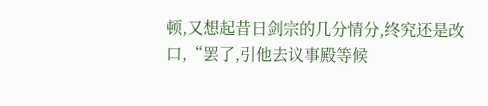顿,又想起昔日剑宗的几分情分,终究还是改口,“罢了,引他去议事殿等候